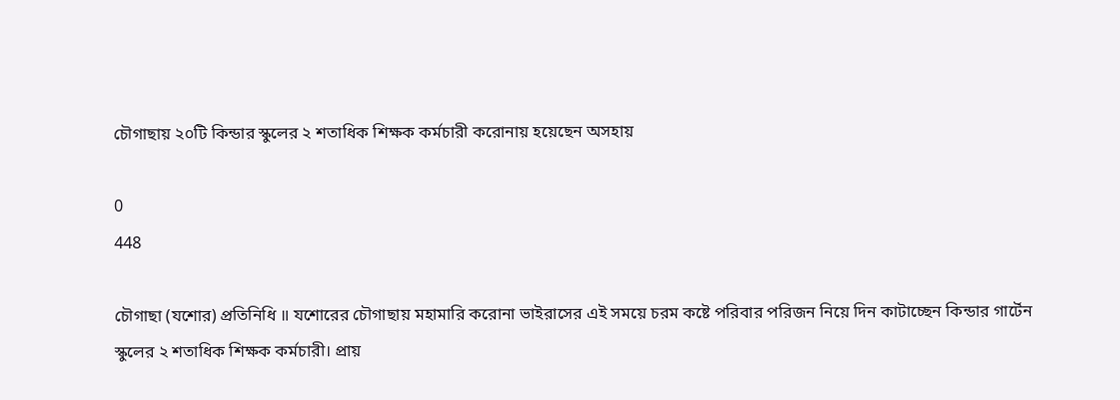চৌগাছায় ২০টি কিন্ডার স্কুলের ২ শতাধিক শিক্ষক কর্মচারী করোনায় হয়েছেন অসহায়

0
448

চৌগাছা (যশোর) প্রতিনিধি ॥ যশোরের চৌগাছায় মহামারি করোনা ভাইরাসের এই সময়ে চরম কষ্টে পরিবার পরিজন নিয়ে দিন কাটাচ্ছেন কিন্ডার গার্টেন স্কুলের ২ শতাধিক শিক্ষক কর্মচারী। প্রায়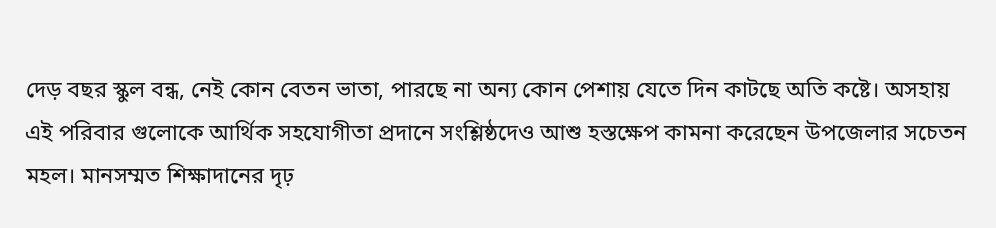দেড় বছর স্কুল বন্ধ, নেই কোন বেতন ভাতা, পারছে না অন্য কোন পেশায় যেতে দিন কাটছে অতি কষ্টে। অসহায় এই পরিবার গুলোকে আর্থিক সহযোগীতা প্রদানে সংশ্লিষ্ঠদেও আশু হস্তক্ষেপ কামনা করেছেন উপজেলার সচেতন মহল। মানসম্মত শিক্ষাদানের দৃঢ়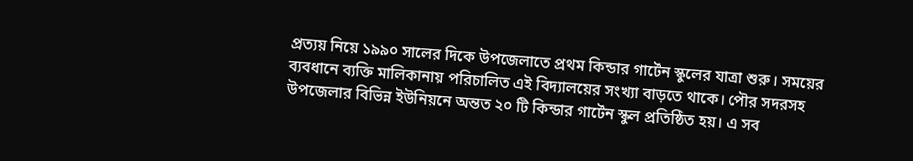প্রত্যয় নিয়ে ১৯৯০ সালের দিকে উপজেলাতে প্রথম কিন্ডার গার্টেন স্কুলের যাত্রা শুরু। সময়ের ব্যবধানে ব্যক্তি মালিকানায় পরিচালিত এই বিদ্যালয়ের সংখ্যা বাড়তে থাকে। পৌর সদরসহ উপজেলার বিভিন্ন ইউনিয়নে অন্তত ২০ টি কিন্ডার গার্টেন স্কুল প্রতিষ্ঠিত হয়। এ সব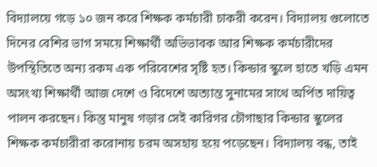বিদ্যালয়ে গড়ে ১০ জন করে শিক্ষক কর্মচারী চাকরী করেন। বিদ্যালয় গুলোতে দিনের বেশির ভাগ সময়ে শিক্ষার্থী অভিভাবক আর শিক্ষক কর্মচারীদের উপস্থিতিতে অন্য রকম এক পরিবেশের সৃষ্টি হত। কিন্ডার স্কুলে হাতে খড়ি এমন অসংখ্য শিক্ষার্থী আজ দেশে ও বিদেশে অত্যান্ত সুনামের সাথে অর্পিত দায়িত্ব পালন করছেন। কিন্তু মানুষ গড়ার সেই কারিগর চৌগাছার কিন্ডার স্কুলের শিক্ষক কর্মচারীরা করোনায় চরম অসহায় হয়ে পড়েছেন। বিদ্যালয় বন্ধ, তাই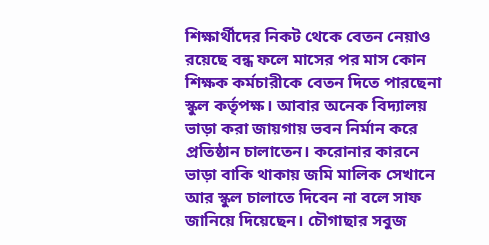শিক্ষার্থীদের নিকট থেকে বেতন নেয়াও রয়েছে বন্ধ ফলে মাসের পর মাস কোন শিক্ষক কর্মচারীকে বেতন দিতে পারছেনা স্কুল কর্তৃপক্ষ। আবার অনেক বিদ্যালয় ভাড়া করা জায়গায় ভবন নির্মান করে প্রতিষ্ঠান চালাতেন। করোনার কারনে ভাড়া বাকি থাকায় জমি মালিক সেখানে আর স্কুল চালাতে দিবেন না বলে সাফ জানিয়ে দিয়েছেন। চৌগাছার সবুজ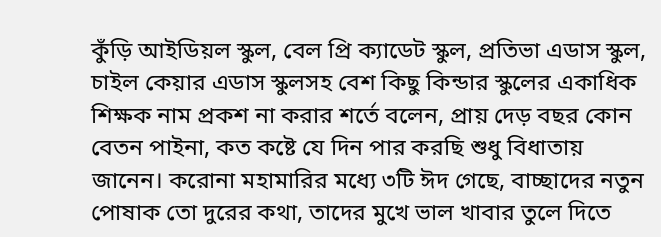কুঁড়ি আইডিয়ল স্কুল, বেল প্রি ক্যাডেট স্কুল, প্রতিভা এডাস স্কুল, চাইল কেয়ার এডাস স্কুলসহ বেশ কিছু কিন্ডার স্কুলের একাধিক শিক্ষক নাম প্রকশ না করার শর্তে বলেন, প্রায় দেড় বছর কোন বেতন পাইনা, কত কষ্টে যে দিন পার করছি শুধু বিধাতায় জানেন। করোনা মহামারির মধ্যে ৩টি ঈদ গেছে, বাচ্ছাদের নতুন পোষাক তো দুরের কথা, তাদের মুখে ভাল খাবার তুলে দিতে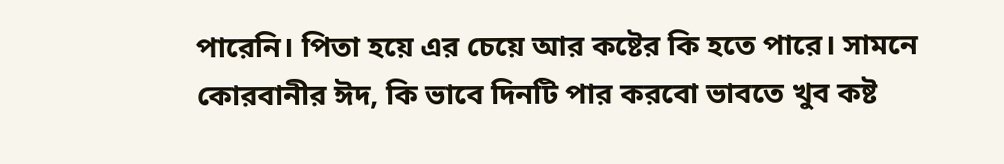পারেনি। পিতা হয়ে এর চেয়ে আর কষ্টের কি হতে পারে। সামনে কোরবানীর ঈদ, কি ভাবে দিনটি পার করবো ভাবতে খুব কষ্ট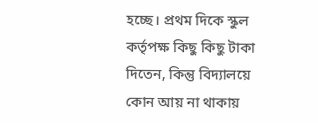হচ্ছে। প্রথম দিকে স্কুল কর্তৃপক্ষ কিছু কিছু টাকা দিতেন, কিন্তু বিদ্যালয়ে কোন আয় না থাকায়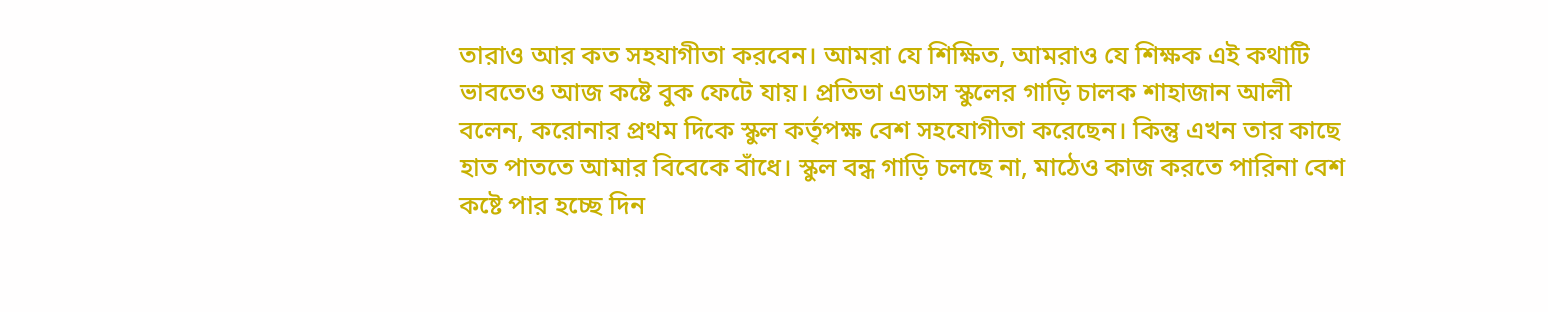তারাও আর কত সহযাগীতা করবেন। আমরা যে শিক্ষিত, আমরাও যে শিক্ষক এই কথাটি ভাবতেও আজ কষ্টে বুক ফেটে যায়। প্রতিভা এডাস স্কুলের গাড়ি চালক শাহাজান আলী বলেন, করোনার প্রথম দিকে স্কুল কর্তৃপক্ষ বেশ সহযোগীতা করেছেন। কিন্তু এখন তার কাছে হাত পাততে আমার বিবেকে বাঁধে। স্কুল বন্ধ গাড়ি চলছে না, মাঠেও কাজ করতে পারিনা বেশ কষ্টে পার হচ্ছে দিন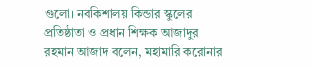গুলো। নবকিশালয় কিন্ডার স্কুলের প্রতিষ্ঠাতা ও প্রধান শিক্ষক আজাদুর রহমান আজাদ বলেন, মহামারি করোনার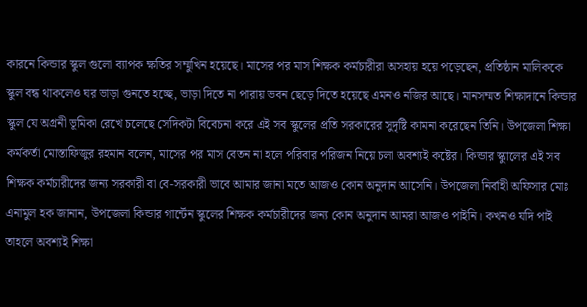কারনে কিন্ডার স্কুল গুলো ব্যাপক ক্ষতির সম্মুখিন হয়েছে। মাসের পর মাস শিক্ষক কর্মচারীরা অসহায় হয়ে পড়েছেন, প্রতিষ্ঠান মালিককে স্কুল বন্ধ থাকলেও ঘর ভাড়া গুনতে হচ্ছে, ভাড়া দিতে না পারায় ভবন ছেড়ে দিতে হয়েছে এমনও নজির আছে। মানসম্মত শিক্ষাদানে কিন্ডার স্কুল যে অগ্রনী ভূমিকা রেখে চলেছে সেদিকটা বিবেচনা করে এই সব স্কুলের প্রতি সরকারের সুদৃষ্টি কামনা করেছেন তিনি। উপজেলা শিক্ষা কর্মকর্তা মোস্তাফিজুর রহমান বলেন, মাসের পর মাস বেতন না হলে পরিবার পরিজন নিয়ে চলা অবশ্যই কষ্টের। কিন্ডার স্কুালের এই সব শিক্ষক কর্মচারীদের জন্য সরকারী বা বে-সরকারী ভাবে আমার জানা মতে আজও কোন অনুদান আসেনি। উপজেলা নির্বাহী অফিসার মোঃ এনামুল হক জানান, উপজেলা কিন্ডার গার্ন্টেন স্কুলের শিক্ষক কর্মচারীদের জন্য কোন অনুদান আমরা আজও পাইনি। কখনও যদি পাই তাহলে অবশ্যই শিক্ষা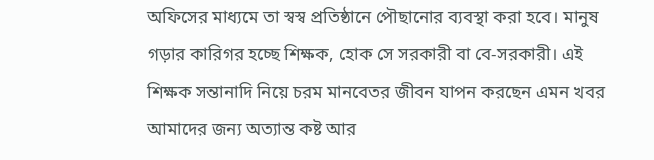অফিসের মাধ্যমে তা স্বস্ব প্রতিষ্ঠানে পৌছানোর ব্যবস্থা করা হবে। মানুষ গড়ার কারিগর হচ্ছে শিক্ষক, হোক সে সরকারী বা বে-সরকারী। এই শিক্ষক সন্তানাদি নিয়ে চরম মানবেতর জীবন যাপন করছেন এমন খবর আমাদের জন্য অত্যান্ত কষ্ট আর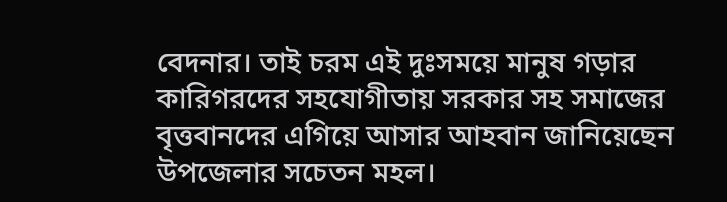বেদনার। তাই চরম এই দুঃসময়ে মানুষ গড়ার কারিগরদের সহযোগীতায় সরকার সহ সমাজের বৃত্তবানদের এগিয়ে আসার আহবান জানিয়েছেন উপজেলার সচেতন মহল।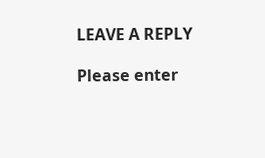LEAVE A REPLY

Please enter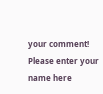your comment!
Please enter your name here